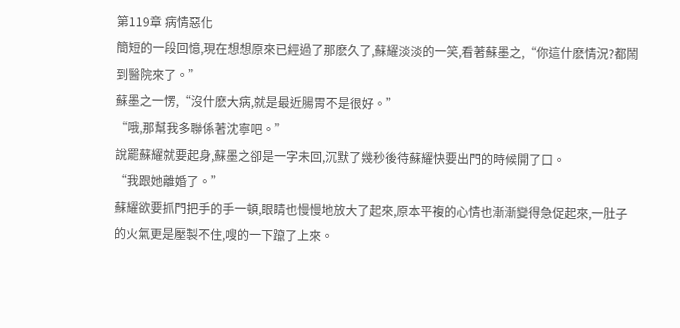第119章 病情惡化
簡短的一段回憶,現在想想原來已經過了那麽久了,蘇耀淡淡的一笑,看著蘇墨之,“你這什麽情況?都鬧到醫院來了。”
蘇墨之一愣,“沒什麽大病,就是最近腸胃不是很好。”
“哦,那幫我多聯係著沈寧吧。”
說罷蘇耀就要起身,蘇墨之卻是一字未回,沉默了幾秒後待蘇耀快要出門的時候開了口。
“我跟她離婚了。”
蘇耀欲要抓門把手的手一頓,眼睛也慢慢地放大了起來,原本平複的心情也漸漸變得急促起來,一肚子的火氣更是壓製不住,嗖的一下躥了上來。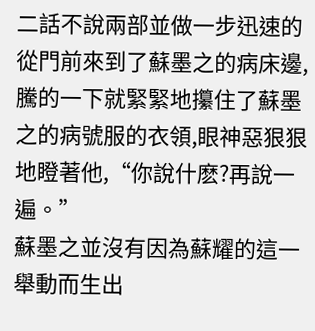二話不說兩部並做一步迅速的從門前來到了蘇墨之的病床邊,騰的一下就緊緊地攥住了蘇墨之的病號服的衣領,眼神惡狠狠地瞪著他,“你說什麽?再說一遍。”
蘇墨之並沒有因為蘇耀的這一舉動而生出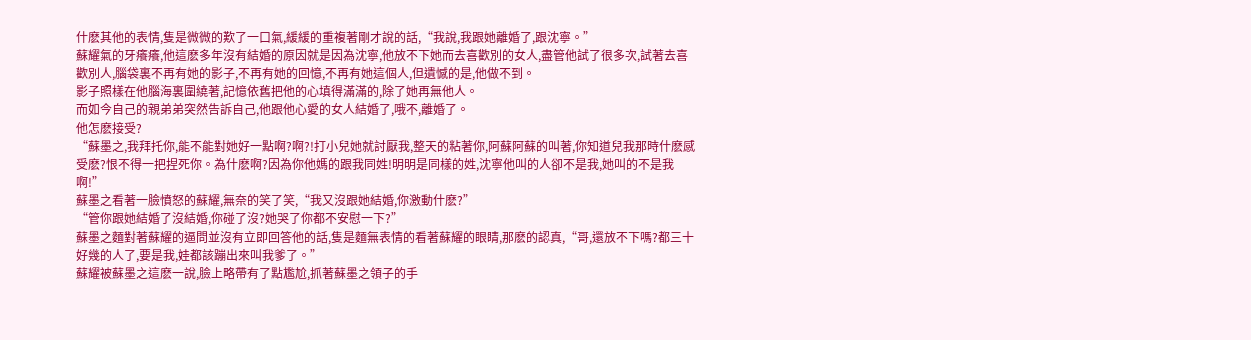什麽其他的表情,隻是微微的歎了一口氣,緩緩的重複著剛才說的話,“我說,我跟她離婚了,跟沈寧。”
蘇耀氣的牙癢癢,他這麽多年沒有結婚的原因就是因為沈寧,他放不下她而去喜歡別的女人,盡管他試了很多次,試著去喜歡別人,腦袋裏不再有她的影子,不再有她的回憶,不再有她這個人,但遺憾的是,他做不到。
影子照樣在他腦海裏圍繞著,記憶依舊把他的心填得滿滿的,除了她再無他人。
而如今自己的親弟弟突然告訴自己,他跟他心愛的女人結婚了,哦不,離婚了。
他怎麽接受?
“蘇墨之,我拜托你,能不能對她好一點啊?啊?!打小兒她就討厭我,整天的粘著你,阿蘇阿蘇的叫著,你知道兒我那時什麽感受麽?恨不得一把捏死你。為什麽啊?因為你他媽的跟我同姓!明明是同樣的姓,沈寧他叫的人卻不是我,她叫的不是我啊!”
蘇墨之看著一臉憤怒的蘇耀,無奈的笑了笑,“我又沒跟她結婚,你激動什麽?”
“管你跟她結婚了沒結婚,你碰了沒?她哭了你都不安慰一下?”
蘇墨之麵對著蘇耀的逼問並沒有立即回答他的話,隻是麵無表情的看著蘇耀的眼睛,那麽的認真,“哥,還放不下嗎?都三十好幾的人了,要是我,娃都該蹦出來叫我爹了。”
蘇耀被蘇墨之這麽一說,臉上略帶有了點尷尬,抓著蘇墨之領子的手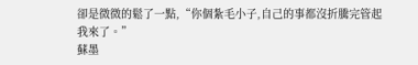卻是微微的鬆了一點,“你個紮毛小子,自己的事都沒折騰完管起我來了。”
蘇墨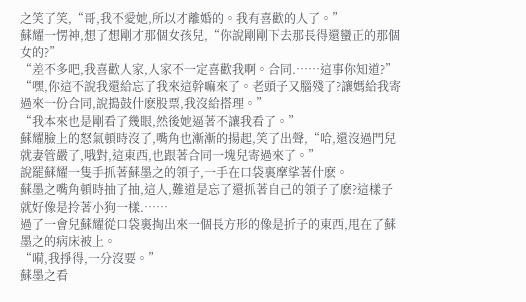之笑了笑,“哥,我不愛她,所以才離婚的。我有喜歡的人了。”
蘇耀一愣神,想了想剛才那個女孩兒,“你說剛剛下去那長得還蠻正的那個女的?”
“差不多吧,我喜歡人家,人家不一定喜歡我啊。合同.……這事你知道?”
“嘿,你這不說我還給忘了我來這幹嘛來了。老頭子又腦殘了?讓媽給我寄過來一份合同,說搗鼓什麽股票,我沒給搭理。”
“我本來也是剛看了幾眼,然後她逼著不讓我看了。”
蘇耀臉上的怒氣頓時沒了,嘴角也漸漸的揚起,笑了出聲,“哈,還沒過門兒就妻管嚴了,哦對,這東西,也跟著合同一塊兒寄過來了。”
說罷蘇耀一隻手抓著蘇墨之的領子,一手在口袋裏摩挲著什麽。
蘇墨之嘴角頓時抽了抽,這人,難道是忘了還抓著自己的領子了麽?這樣子就好像是拎著小狗一樣.……
過了一會兒蘇耀從口袋裏掏出來一個長方形的像是折子的東西,甩在了蘇墨之的病床被上。
“嗬,我掙得,一分沒要。”
蘇墨之看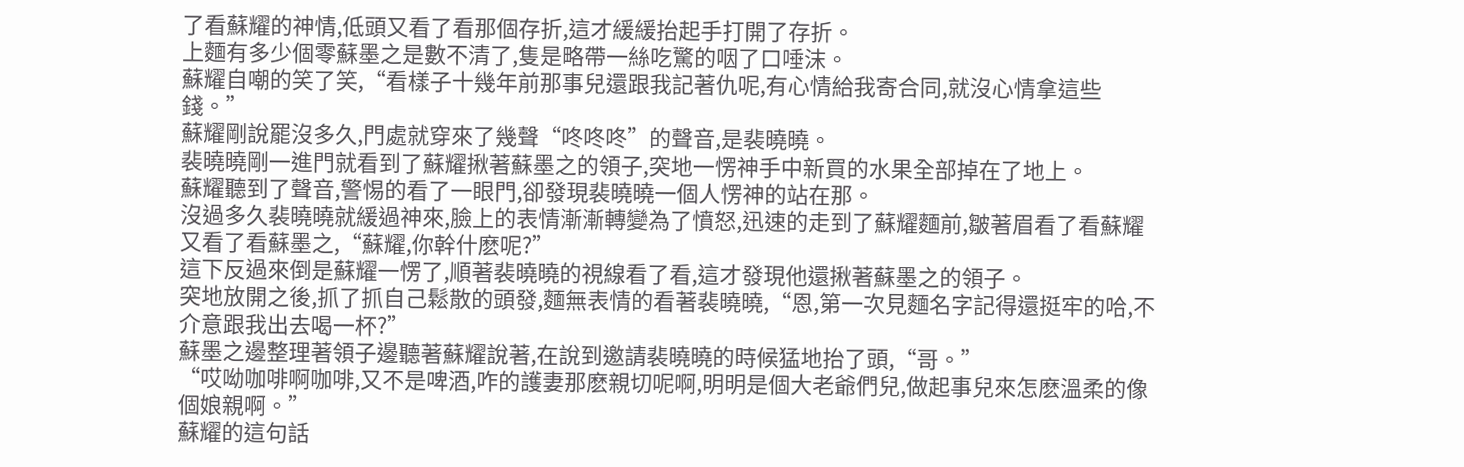了看蘇耀的神情,低頭又看了看那個存折,這才緩緩抬起手打開了存折。
上麵有多少個零蘇墨之是數不清了,隻是略帶一絲吃驚的咽了口唾沫。
蘇耀自嘲的笑了笑,“看樣子十幾年前那事兒還跟我記著仇呢,有心情給我寄合同,就沒心情拿這些錢。”
蘇耀剛說罷沒多久,門處就穿來了幾聲“咚咚咚”的聲音,是裴曉曉。
裴曉曉剛一進門就看到了蘇耀揪著蘇墨之的領子,突地一愣神手中新買的水果全部掉在了地上。
蘇耀聽到了聲音,警惕的看了一眼門,卻發現裴曉曉一個人愣神的站在那。
沒過多久裴曉曉就緩過神來,臉上的表情漸漸轉變為了憤怒,迅速的走到了蘇耀麵前,皺著眉看了看蘇耀又看了看蘇墨之,“蘇耀,你幹什麽呢?”
這下反過來倒是蘇耀一愣了,順著裴曉曉的視線看了看,這才發現他還揪著蘇墨之的領子。
突地放開之後,抓了抓自己鬆散的頭發,麵無表情的看著裴曉曉,“恩,第一次見麵名字記得還挺牢的哈,不介意跟我出去喝一杯?”
蘇墨之邊整理著領子邊聽著蘇耀說著,在說到邀請裴曉曉的時候猛地抬了頭,“哥。”
“哎呦咖啡啊咖啡,又不是啤酒,咋的護妻那麽親切呢啊,明明是個大老爺們兒,做起事兒來怎麽溫柔的像個娘親啊。”
蘇耀的這句話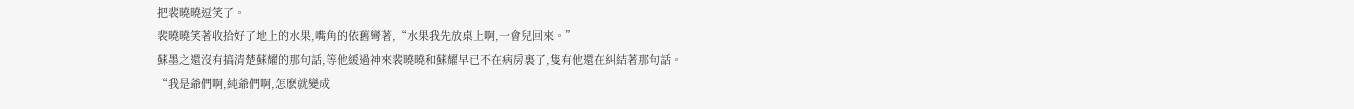把裴曉曉逗笑了。
裴曉曉笑著收拾好了地上的水果,嘴角的依舊彎著,“水果我先放桌上啊,一會兒回來。”
蘇墨之還沒有搞清楚蘇耀的那句話,等他緩過神來裴曉曉和蘇耀早已不在病房裏了,隻有他還在糾結著那句話。
“我是爺們啊,純爺們啊,怎麽就變成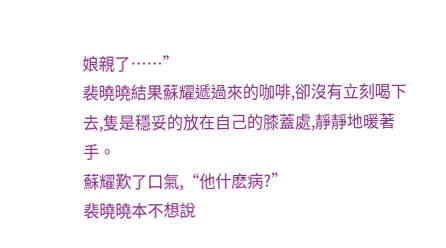娘親了……”
裴曉曉結果蘇耀遞過來的咖啡,卻沒有立刻喝下去,隻是穩妥的放在自己的膝蓋處,靜靜地暖著手。
蘇耀歎了口氣,“他什麽病?”
裴曉曉本不想說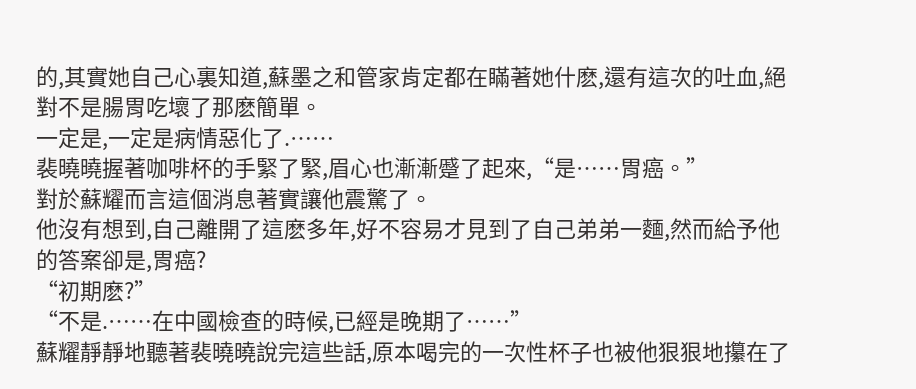的,其實她自己心裏知道,蘇墨之和管家肯定都在瞞著她什麽,還有這次的吐血,絕對不是腸胃吃壞了那麽簡單。
一定是,一定是病情惡化了.……
裴曉曉握著咖啡杯的手緊了緊,眉心也漸漸蹙了起來,“是……胃癌。”
對於蘇耀而言這個消息著實讓他震驚了。
他沒有想到,自己離開了這麽多年,好不容易才見到了自己弟弟一麵,然而給予他的答案卻是,胃癌?
“初期麽?”
“不是.……在中國檢查的時候,已經是晚期了……”
蘇耀靜靜地聽著裴曉曉說完這些話,原本喝完的一次性杯子也被他狠狠地攥在了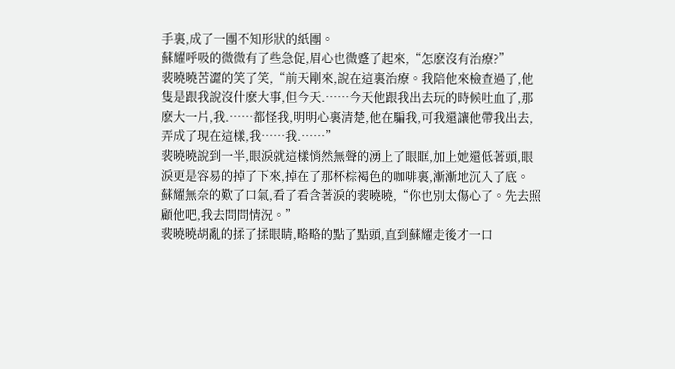手裏,成了一團不知形狀的紙團。
蘇耀呼吸的微微有了些急促,眉心也微蹙了起來,“怎麽沒有治療?”
裴曉曉苦澀的笑了笑,“前天剛來,說在這裏治療。我陪他來檢查過了,他隻是跟我說沒什麽大事,但今天.……今天他跟我出去玩的時候吐血了,那麽大一片,我.……都怪我,明明心裏清楚,他在騙我,可我還讓他帶我出去,弄成了現在這樣,我……我.……”
裴曉曉說到一半,眼淚就這樣悄然無聲的湧上了眼眶,加上她還低著頭,眼淚更是容易的掉了下來,掉在了那杯棕褐色的咖啡裏,漸漸地沉入了底。
蘇耀無奈的歎了口氣,看了看含著淚的裴曉曉,“你也別太傷心了。先去照顧他吧,我去問問情況。”
裴曉曉胡亂的揉了揉眼睛,略略的點了點頭,直到蘇耀走後才一口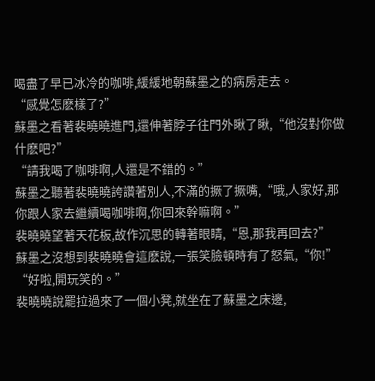喝盡了早已冰冷的咖啡,緩緩地朝蘇墨之的病房走去。
“感覺怎麽樣了?”
蘇墨之看著裴曉曉進門,還伸著脖子往門外瞅了瞅,“他沒對你做什麽吧?”
“請我喝了咖啡啊,人還是不錯的。”
蘇墨之聽著裴曉曉誇讚著別人,不滿的撅了撅嘴,“哦,人家好,那你跟人家去繼續喝咖啡啊,你回來幹嘛啊。”
裴曉曉望著天花板,故作沉思的轉著眼睛,“恩,那我再回去?”
蘇墨之沒想到裴曉曉會這麽說,一張笑臉頓時有了怒氣,“你!”
“好啦,開玩笑的。”
裴曉曉說罷拉過來了一個小凳,就坐在了蘇墨之床邊,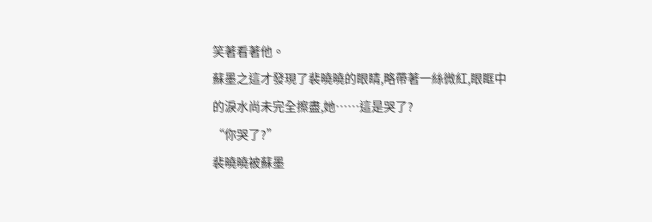笑著看著他。
蘇墨之這才發現了裴曉曉的眼睛,略帶著一絲微紅,眼眶中的淚水尚未完全擦盡,她……這是哭了?
“你哭了?”
裴曉曉被蘇墨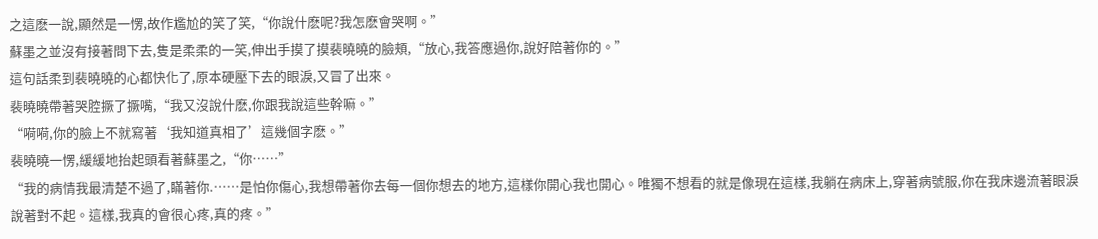之這麽一說,顯然是一愣,故作尷尬的笑了笑,“你說什麽呢?我怎麽會哭啊。”
蘇墨之並沒有接著問下去,隻是柔柔的一笑,伸出手摸了摸裴曉曉的臉頰,“放心,我答應過你,說好陪著你的。”
這句話柔到裴曉曉的心都快化了,原本硬壓下去的眼淚,又冒了出來。
裴曉曉帶著哭腔撅了撅嘴,“我又沒說什麽,你跟我說這些幹嘛。”
“嗬嗬,你的臉上不就寫著‘我知道真相了’這幾個字麽。”
裴曉曉一愣,緩緩地抬起頭看著蘇墨之,“你……”
“我的病情我最清楚不過了,瞞著你.……是怕你傷心,我想帶著你去每一個你想去的地方,這樣你開心我也開心。唯獨不想看的就是像現在這樣,我躺在病床上,穿著病號服,你在我床邊流著眼淚說著對不起。這樣,我真的會很心疼,真的疼。”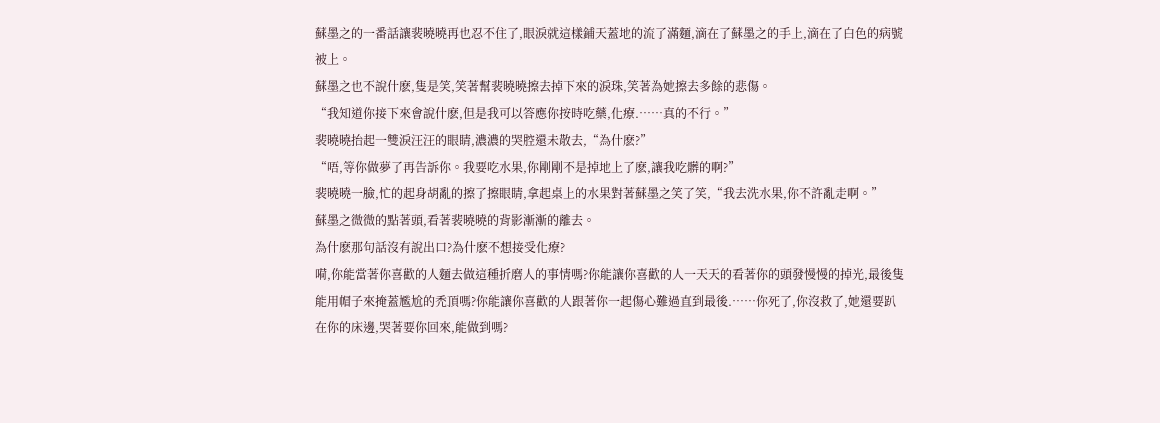蘇墨之的一番話讓裴曉曉再也忍不住了,眼淚就這樣鋪天蓋地的流了滿麵,滴在了蘇墨之的手上,滴在了白色的病號被上。
蘇墨之也不說什麽,隻是笑,笑著幫裴曉曉擦去掉下來的淚珠,笑著為她擦去多餘的悲傷。
“我知道你接下來會說什麽,但是我可以答應你按時吃藥,化療.……真的不行。”
裴曉曉抬起一雙淚汪汪的眼睛,濃濃的哭腔還未散去,“為什麽?”
“唔,等你做夢了再告訴你。我要吃水果,你剛剛不是掉地上了麽,讓我吃髒的啊?”
裴曉曉一臉,忙的起身胡亂的擦了擦眼睛,拿起桌上的水果對著蘇墨之笑了笑,“我去洗水果,你不許亂走啊。”
蘇墨之微微的點著頭,看著裴曉曉的背影漸漸的離去。
為什麽那句話沒有說出口?為什麽不想接受化療?
嗬,你能當著你喜歡的人麵去做這種折磨人的事情嗎?你能讓你喜歡的人一天天的看著你的頭發慢慢的掉光,最後隻能用帽子來掩蓋尷尬的禿頂嗎?你能讓你喜歡的人跟著你一起傷心難過直到最後.……你死了,你沒救了,她還要趴在你的床邊,哭著要你回來,能做到嗎?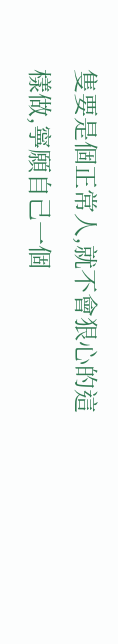隻要是個正常人,就不會狠心的這樣做,寧願自己一個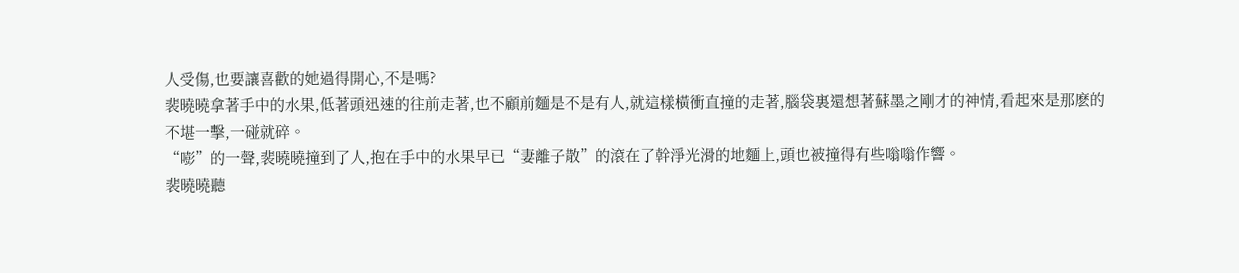人受傷,也要讓喜歡的她過得開心,不是嗎?
裴曉曉拿著手中的水果,低著頭迅速的往前走著,也不顧前麵是不是有人,就這樣橫衝直撞的走著,腦袋裏還想著蘇墨之剛才的神情,看起來是那麽的不堪一擊,一碰就碎。
“嘭”的一聲,裴曉曉撞到了人,抱在手中的水果早已“妻離子散”的滾在了幹淨光滑的地麵上,頭也被撞得有些嗡嗡作響。
裴曉曉聽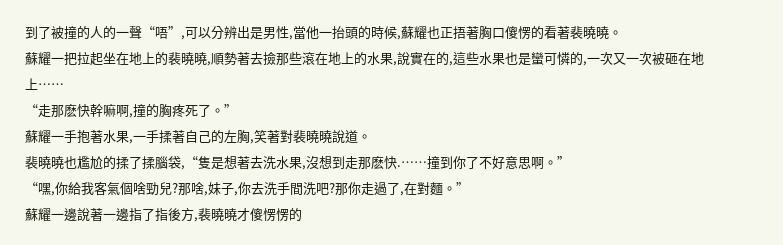到了被撞的人的一聲“唔”,可以分辨出是男性,當他一抬頭的時候,蘇耀也正捂著胸口傻愣的看著裴曉曉。
蘇耀一把拉起坐在地上的裴曉曉,順勢著去撿那些滾在地上的水果,說實在的,這些水果也是蠻可憐的,一次又一次被砸在地上……
“走那麽快幹嘛啊,撞的胸疼死了。”
蘇耀一手抱著水果,一手揉著自己的左胸,笑著對裴曉曉說道。
裴曉曉也尷尬的揉了揉腦袋,“隻是想著去洗水果,沒想到走那麽快.……撞到你了不好意思啊。”
“嘿,你給我客氣個啥勁兒?那啥,妹子,你去洗手間洗吧?那你走過了,在對麵。”
蘇耀一邊說著一邊指了指後方,裴曉曉才傻愣愣的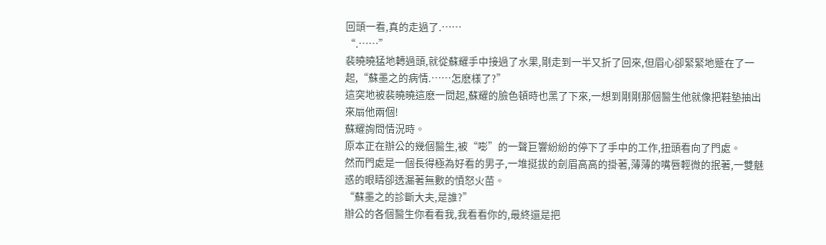回頭一看,真的走過了.……
“.……”
裴曉曉猛地轉過頭,就從蘇耀手中接過了水果,剛走到一半又折了回來,但眉心卻緊緊地蹙在了一起,“蘇墨之的病情.……怎麽樣了?”
這突地被裴曉曉這麽一問起,蘇耀的臉色頓時也黑了下來,一想到剛剛那個醫生他就像把鞋墊抽出來扇他兩個!
蘇耀詢問情況時。
原本正在辦公的幾個醫生,被“嘭”的一聲巨響紛紛的停下了手中的工作,扭頭看向了門處。
然而門處是一個長得極為好看的男子,一堆挺拔的劍眉高高的掛著,薄薄的嘴唇輕微的抿著,一雙魅惑的眼睛卻透漏著無數的憤怒火苗。
“蘇墨之的診斷大夫,是誰?”
辦公的各個醫生你看看我,我看看你的,最終還是把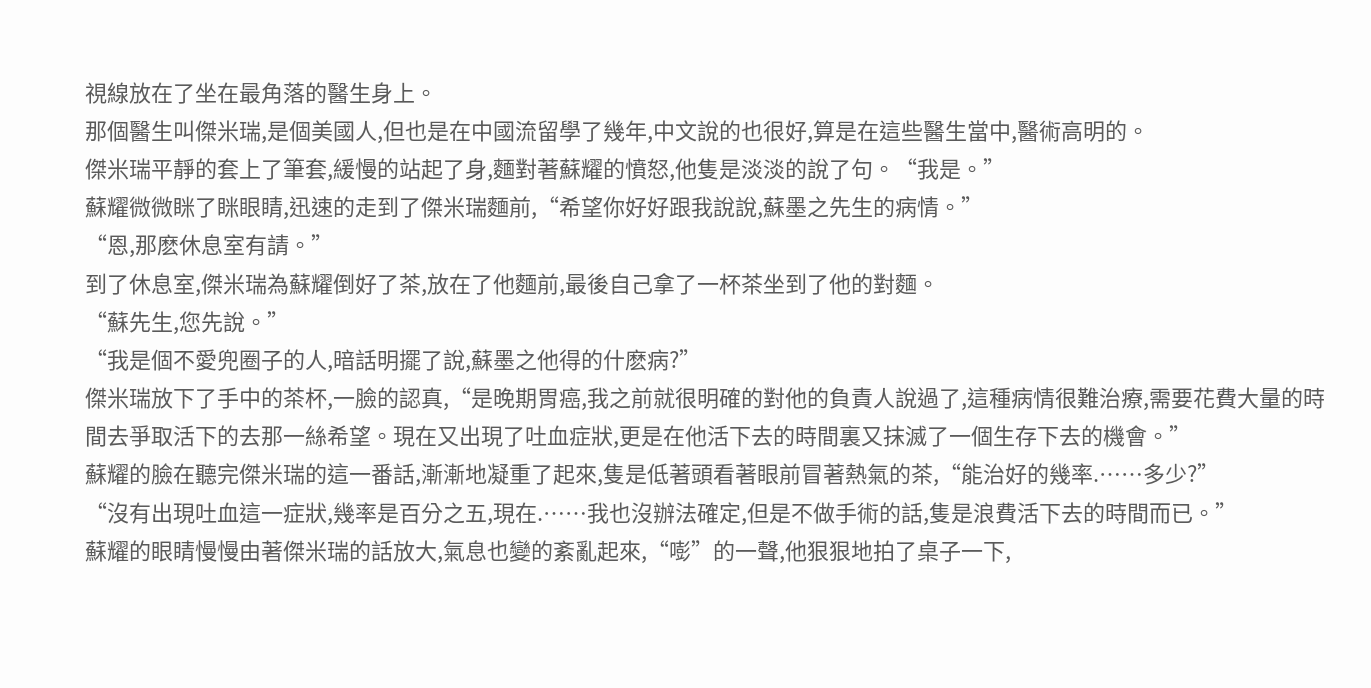視線放在了坐在最角落的醫生身上。
那個醫生叫傑米瑞,是個美國人,但也是在中國流留學了幾年,中文說的也很好,算是在這些醫生當中,醫術高明的。
傑米瑞平靜的套上了筆套,緩慢的站起了身,麵對著蘇耀的憤怒,他隻是淡淡的說了句。“我是。”
蘇耀微微眯了眯眼睛,迅速的走到了傑米瑞麵前,“希望你好好跟我說說,蘇墨之先生的病情。”
“恩,那麽休息室有請。”
到了休息室,傑米瑞為蘇耀倒好了茶,放在了他麵前,最後自己拿了一杯茶坐到了他的對麵。
“蘇先生,您先說。”
“我是個不愛兜圈子的人,暗話明擺了說,蘇墨之他得的什麽病?”
傑米瑞放下了手中的茶杯,一臉的認真,“是晚期胃癌,我之前就很明確的對他的負責人說過了,這種病情很難治療,需要花費大量的時間去爭取活下的去那一絲希望。現在又出現了吐血症狀,更是在他活下去的時間裏又抹滅了一個生存下去的機會。”
蘇耀的臉在聽完傑米瑞的這一番話,漸漸地凝重了起來,隻是低著頭看著眼前冒著熱氣的茶,“能治好的幾率.……多少?”
“沒有出現吐血這一症狀,幾率是百分之五,現在.……我也沒辦法確定,但是不做手術的話,隻是浪費活下去的時間而已。”
蘇耀的眼睛慢慢由著傑米瑞的話放大,氣息也變的紊亂起來,“嘭”的一聲,他狠狠地拍了桌子一下,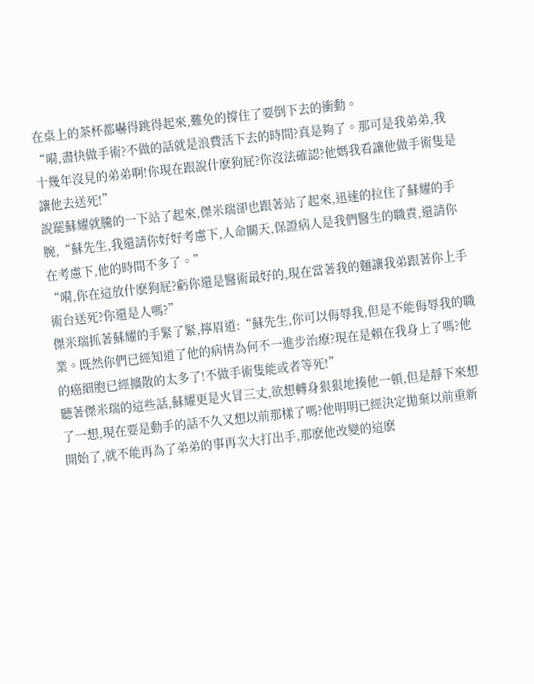在桌上的茶杯都嚇得跳得起來,難免的撐住了要倒下去的衝動。
“嗬,盡快做手術?不做的話就是浪費活下去的時間?真是夠了。那可是我弟弟,我十幾年沒見的弟弟啊!你現在跟說什麽狗屁?你沒法確認?他媽我看讓他做手術隻是讓他去送死!”
說罷蘇耀就騰的一下站了起來,傑米瑞卻也跟著站了起來,迅速的拉住了蘇耀的手腕,“蘇先生,我還請你好好考慮下,人命關天,保證病人是我們醫生的職責,還請你在考慮下,他的時間不多了。”
“嗬,你在這放什麽狗屁?虧你還是醫術最好的,現在當著我的麵讓我弟跟著你上手術台送死?你還是人嗎?”
傑米瑞抓著蘇耀的手緊了緊,擰眉道:“蘇先生,你可以侮辱我,但是不能侮辱我的職業。既然你們已經知道了他的病情為何不一進步治療?現在是賴在我身上了嗎?他的癌細胞已經擴散的太多了!不做手術隻能或者等死!”
聽著傑米瑞的這些話,蘇耀更是火冒三丈,欲想轉身狠狠地揍他一頓,但是靜下來想了一想,現在要是動手的話不久又想以前那樣了嗎?他明明已經決定拋棄以前重新開始了,就不能再為了弟弟的事再次大打出手,那麽他改變的這麽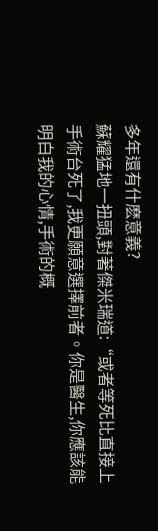多年還有什麽意義?
蘇耀猛地一扭頭,對著傑米瑞道:“或者等死比直接上手術台死了,我更願意選擇前者。你是醫生,你應該能明白我的心情,手術的概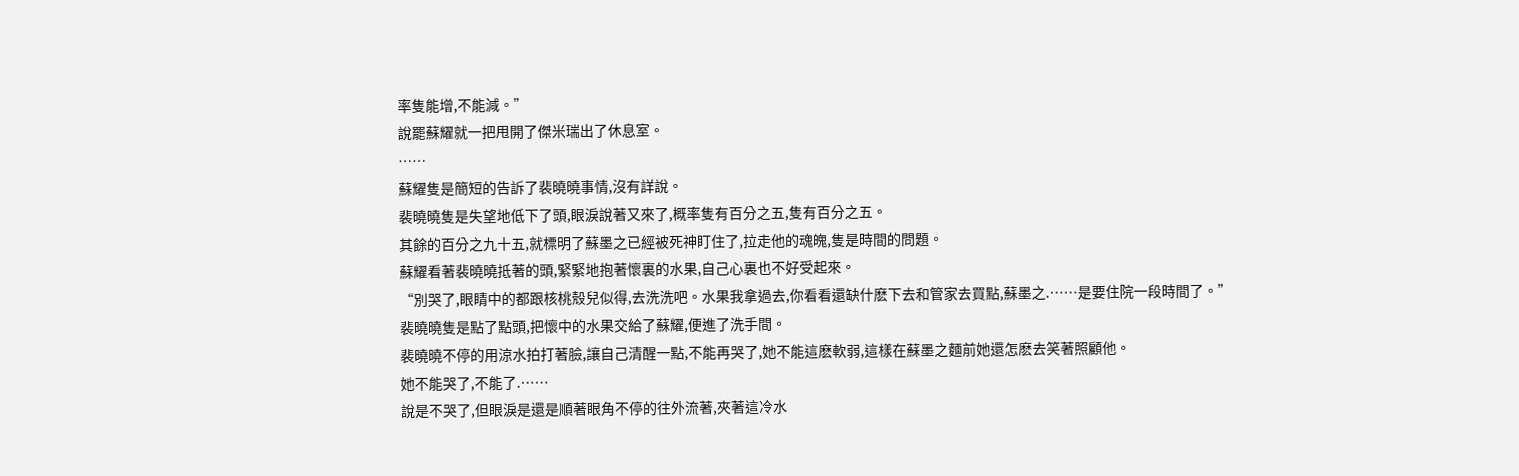率隻能增,不能減。”
說罷蘇耀就一把甩開了傑米瑞出了休息室。
……
蘇耀隻是簡短的告訴了裴曉曉事情,沒有詳說。
裴曉曉隻是失望地低下了頭,眼淚說著又來了,概率隻有百分之五,隻有百分之五。
其餘的百分之九十五,就標明了蘇墨之已經被死神盯住了,拉走他的魂魄,隻是時間的問題。
蘇耀看著裴曉曉抵著的頭,緊緊地抱著懷裏的水果,自己心裏也不好受起來。
“別哭了,眼睛中的都跟核桃殼兒似得,去洗洗吧。水果我拿過去,你看看還缺什麽下去和管家去買點,蘇墨之.……是要住院一段時間了。”
裴曉曉隻是點了點頭,把懷中的水果交給了蘇耀,便進了洗手間。
裴曉曉不停的用涼水拍打著臉,讓自己清醒一點,不能再哭了,她不能這麽軟弱,這樣在蘇墨之麵前她還怎麽去笑著照顧他。
她不能哭了,不能了.……
說是不哭了,但眼淚是還是順著眼角不停的往外流著,夾著這冷水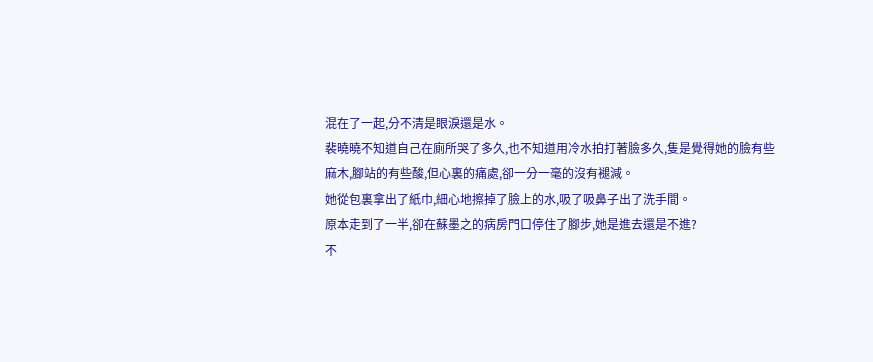混在了一起,分不清是眼淚還是水。
裴曉曉不知道自己在廁所哭了多久,也不知道用冷水拍打著臉多久,隻是覺得她的臉有些麻木,腳站的有些酸,但心裏的痛處,卻一分一毫的沒有褪減。
她從包裏拿出了紙巾,細心地擦掉了臉上的水,吸了吸鼻子出了洗手間。
原本走到了一半,卻在蘇墨之的病房門口停住了腳步,她是進去還是不進?
不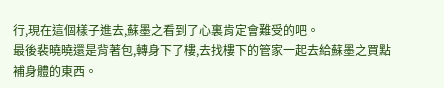行,現在這個樣子進去,蘇墨之看到了心裏肯定會難受的吧。
最後裴曉曉還是背著包,轉身下了樓,去找樓下的管家一起去給蘇墨之買點補身體的東西。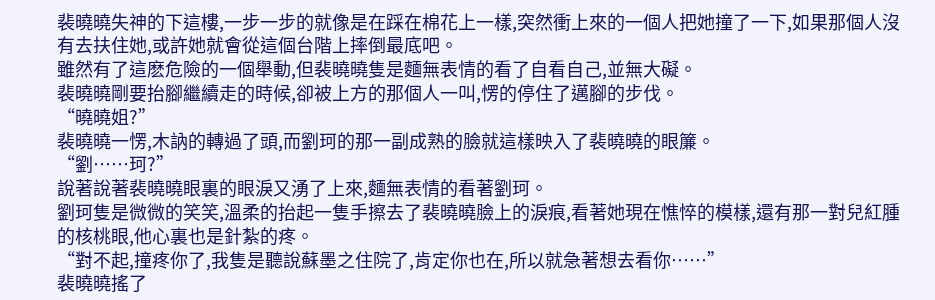裴曉曉失神的下這樓,一步一步的就像是在踩在棉花上一樣,突然衝上來的一個人把她撞了一下,如果那個人沒有去扶住她,或許她就會從這個台階上摔倒最底吧。
雖然有了這麽危險的一個舉動,但裴曉曉隻是麵無表情的看了自看自己,並無大礙。
裴曉曉剛要抬腳繼續走的時候,卻被上方的那個人一叫,愣的停住了邁腳的步伐。
“曉曉姐?”
裴曉曉一愣,木訥的轉過了頭,而劉珂的那一副成熟的臉就這樣映入了裴曉曉的眼簾。
“劉……珂?”
說著說著裴曉曉眼裏的眼淚又湧了上來,麵無表情的看著劉珂。
劉珂隻是微微的笑笑,溫柔的抬起一隻手擦去了裴曉曉臉上的淚痕,看著她現在憔悴的模樣,還有那一對兒紅腫的核桃眼,他心裏也是針紮的疼。
“對不起,撞疼你了,我隻是聽說蘇墨之住院了,肯定你也在,所以就急著想去看你……”
裴曉曉搖了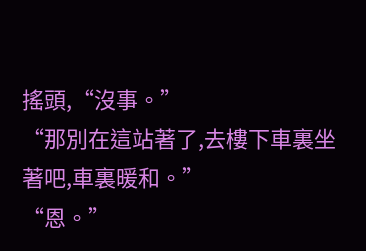搖頭,“沒事。”
“那別在這站著了,去樓下車裏坐著吧,車裏暖和。”
“恩。”